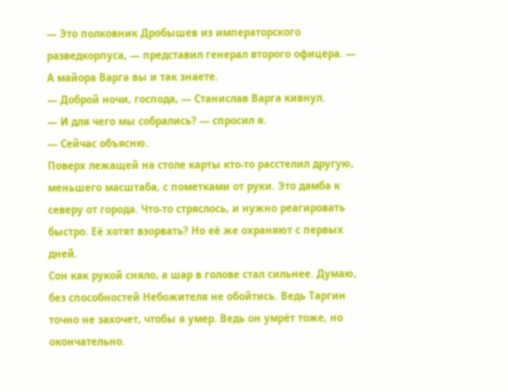— Это полковник Дробышев из императорского разведкорпуса, — представил генерал второго офицера. — А майора Варга вы и так знаете.
— Доброй ночи, господа, — Станислав Варга кивнул.
— И для чего мы собрались? — спросил я.
— Сейчас объясню.
Поверх лежащей на столе карты кто-то расстелил другую, меньшего масштаба, с пометками от руки. Это дамба к северу от города. Что-то стряслось, и нужно реагировать быстро. Её хотят взорвать? Но её же охраняют с первых дней.
Сон как рукой сняло, а шар в голове стал сильнее. Думаю, без способностей Небожителя не обойтись. Ведь Таргин точно не захочет, чтобы я умер. Ведь он умрёт тоже, но окончательно.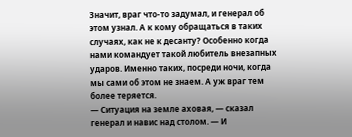Значит, враг что-то задумал, и генерал об этом узнал. А к кому обращаться в таких случаях, как не к десанту? Особенно когда нами командует такой любитель внезапных ударов. Именно таких, посреди ночи, когда мы сами об этом не знаем. А уж враг тем более теряется.
— Ситуация на земле аховая, — сказал генерал и навис над столом. — И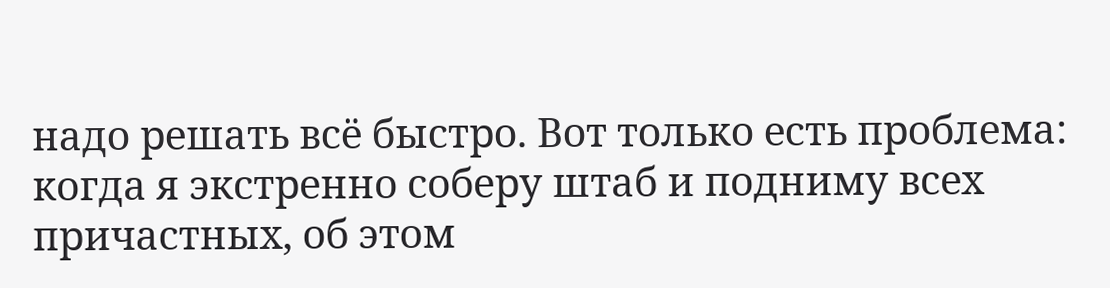надо решать всё быстро. Вот только есть проблема: когда я экстренно соберу штаб и подниму всех причастных, об этом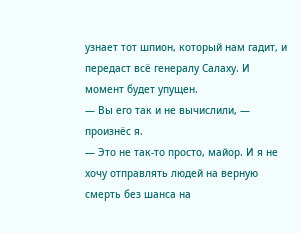узнает тот шпион, который нам гадит, и передаст всё генералу Салаху. И момент будет упущен.
— Вы его так и не вычислили, — произнёс я.
— Это не так-то просто, майор. И я не хочу отправлять людей на верную смерть без шанса на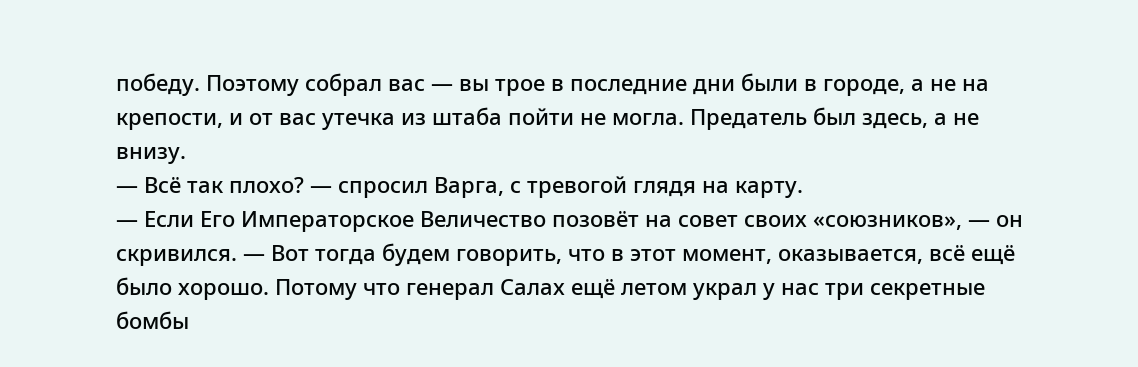победу. Поэтому собрал вас — вы трое в последние дни были в городе, а не на крепости, и от вас утечка из штаба пойти не могла. Предатель был здесь, а не внизу.
— Всё так плохо? — спросил Варга, с тревогой глядя на карту.
— Если Его Императорское Величество позовёт на совет своих «союзников», — он скривился. — Вот тогда будем говорить, что в этот момент, оказывается, всё ещё было хорошо. Потому что генерал Салах ещё летом украл у нас три секретные бомбы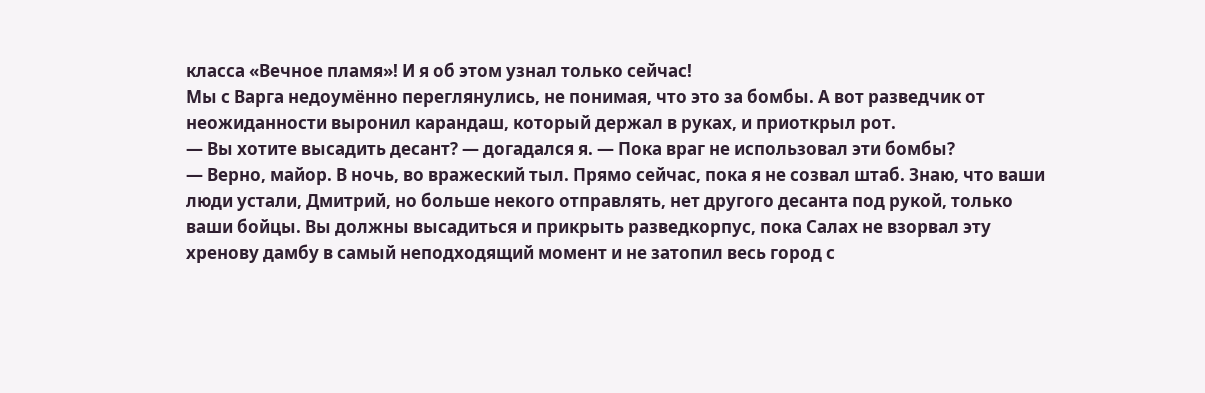класса «Вечное пламя»! И я об этом узнал только сейчас!
Мы с Варга недоумённо переглянулись, не понимая, что это за бомбы. А вот разведчик от неожиданности выронил карандаш, который держал в руках, и приоткрыл рот.
— Вы хотите высадить десант? — догадался я. — Пока враг не использовал эти бомбы?
— Верно, майор. В ночь, во вражеский тыл. Прямо сейчас, пока я не созвал штаб. Знаю, что ваши люди устали, Дмитрий, но больше некого отправлять, нет другого десанта под рукой, только ваши бойцы. Вы должны высадиться и прикрыть разведкорпус, пока Салах не взорвал эту хренову дамбу в самый неподходящий момент и не затопил весь город с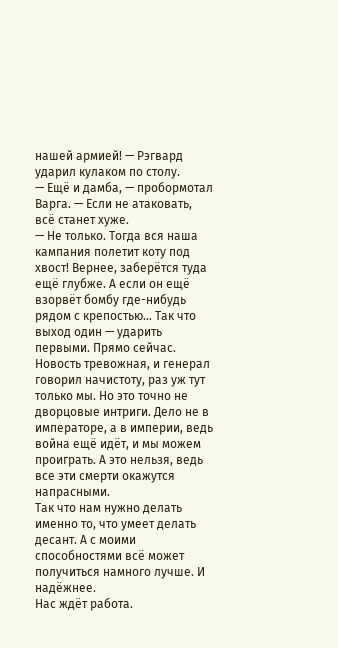нашей армией! — Рэгвард ударил кулаком по столу.
— Ещё и дамба, — пробормотал Варга. — Если не атаковать, всё станет хуже.
— Не только. Тогда вся наша кампания полетит коту под хвост! Вернее, заберётся туда ещё глубже. А если он ещё взорвёт бомбу где-нибудь рядом с крепостью… Так что выход один — ударить первыми. Прямо сейчас.
Новость тревожная, и генерал говорил начистоту, раз уж тут только мы. Но это точно не дворцовые интриги. Дело не в императоре, а в империи, ведь война ещё идёт, и мы можем проиграть. А это нельзя, ведь все эти смерти окажутся напрасными.
Так что нам нужно делать именно то, что умеет делать десант. А с моими способностями всё может получиться намного лучше. И надёжнее.
Нас ждёт работа.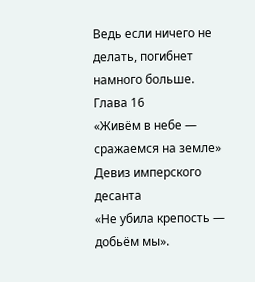Ведь если ничего не делать, погибнет намного больше.
Глава 16
«Живём в небе — сражаемся на земле»
Девиз имперского десанта
«Не убила крепость — добьём мы».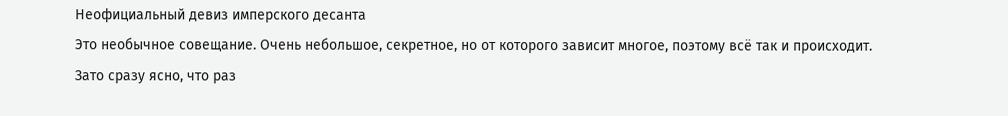Неофициальный девиз имперского десанта
Это необычное совещание. Очень небольшое, секретное, но от которого зависит многое, поэтому всё так и происходит. Зато сразу ясно, что раз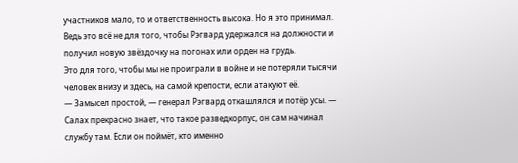участников мало, то и ответственность высока. Но я это принимал.
Ведь это всё не для того, чтобы Рэгвард удержался на должности и получил новую звёздочку на погонах или орден на грудь.
Это для того, чтобы мы не проиграли в войне и не потеряли тысячи человек внизу и здесь, на самой крепости, если атакуют её.
— Замысел простой, — генерал Рэгвард откашлялся и потёр усы. — Салах прекрасно знает, что такое разведкорпус, он сам начинал службу там. Если он поймёт, кто именно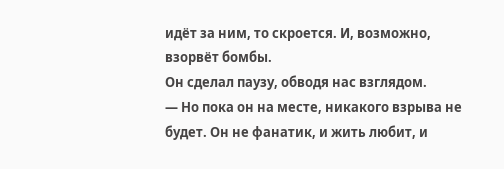идёт за ним, то скроется. И, возможно, взорвёт бомбы.
Он сделал паузу, обводя нас взглядом.
— Но пока он на месте, никакого взрыва не будет. Он не фанатик, и жить любит, и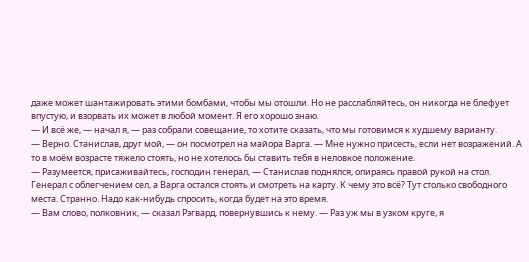даже может шантажировать этими бомбами, чтобы мы отошли. Но не расслабляйтесь, он никогда не блефует впустую, и взорвать их может в любой момент. Я его хорошо знаю.
— И всё же, — начал я, — раз собрали совещание, то хотите сказать, что мы готовимся к худшему варианту.
— Верно. Станислав, друг мой, — он посмотрел на майора Варга. — Мне нужно присесть, если нет возражений. А то в моём возрасте тяжело стоять, но не хотелось бы ставить тебя в неловкое положение.
— Разумеется, присаживайтесь, господин генерал, — Станислав поднялся, опираясь правой рукой на стол.
Генерал с облегчением сел, а Варга остался стоять и смотреть на карту. К чему это всё? Тут столько свободного места. Странно. Надо как-нибудь спросить, когда будет на это время.
— Вам слово, полковник, — сказал Рэгвард, повернувшись к нему. — Раз уж мы в узком круге, я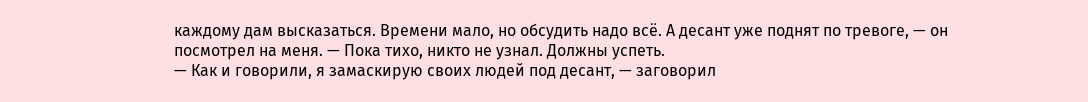каждому дам высказаться. Времени мало, но обсудить надо всё. А десант уже поднят по тревоге, — он посмотрел на меня. — Пока тихо, никто не узнал. Должны успеть.
— Как и говорили, я замаскирую своих людей под десант, — заговорил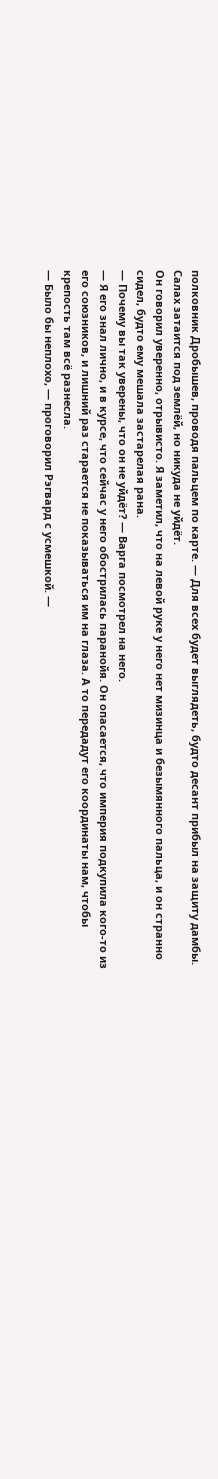полковник Дробышев, проводя пальцем по карте. — Для всех будет выглядеть, будто десант прибыл на защиту дамбы. Салах затаится под землёй, но никуда не уйдёт.
Он говорил уверенно, отрывисто. Я заметил, что на левой руке у него нет мизинца и безымянного пальца, и он странно сидел, будто ему мешала застарелая рана.
— Почему вы так уверены, что он не уйдёт? — Варга посмотрел на него.
— Я его знал лично, и в курсе, что сейчас у него обострилась паранойя. Он опасается, что империя подкупила кого-то из его союзников, и лишний раз старается не показываться им на глаза. А то передадут его координаты нам, чтобы крепость там всё разнесла.
— Было бы неплохо, — проговорил Рэгвард с усмешкой. —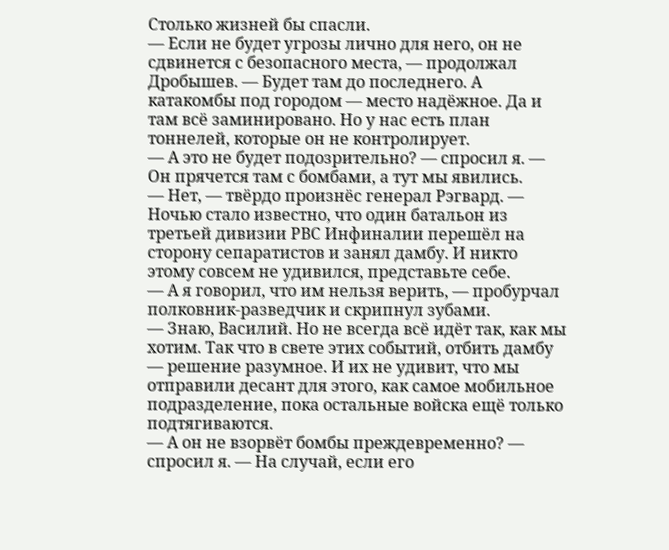Столько жизней бы спасли.
— Если не будет угрозы лично для него, он не сдвинется с безопасного места, — продолжал Дробышев. — Будет там до последнего. А катакомбы под городом — место надёжное. Да и там всё заминировано. Но у нас есть план тоннелей, которые он не контролирует.
— А это не будет подозрительно? — спросил я. — Он прячется там с бомбами, а тут мы явились.
— Нет, — твёрдо произнёс генерал Рэгвард. — Ночью стало известно, что один батальон из третьей дивизии РВС Инфиналии перешёл на сторону сепаратистов и занял дамбу. И никто этому совсем не удивился, представьте себе.
— А я говорил, что им нельзя верить, — пробурчал полковник-разведчик и скрипнул зубами.
— Знаю, Василий. Но не всегда всё идёт так, как мы хотим. Так что в свете этих событий, отбить дамбу — решение разумное. И их не удивит, что мы отправили десант для этого, как самое мобильное подразделение, пока остальные войска ещё только подтягиваются.
— А он не взорвёт бомбы преждевременно? — спросил я. — На случай, если его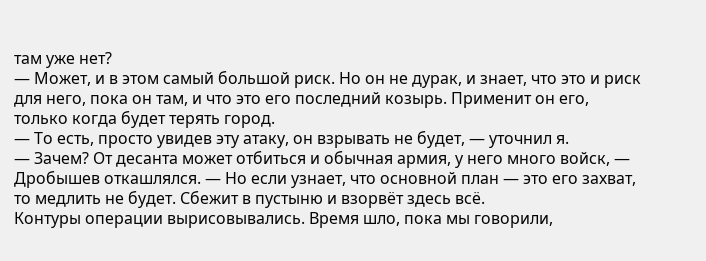там уже нет?
— Может, и в этом самый большой риск. Но он не дурак, и знает, что это и риск для него, пока он там, и что это его последний козырь. Применит он его, только когда будет терять город.
— То есть, просто увидев эту атаку, он взрывать не будет, — уточнил я.
— Зачем? От десанта может отбиться и обычная армия, у него много войск, — Дробышев откашлялся. — Но если узнает, что основной план — это его захват, то медлить не будет. Сбежит в пустыню и взорвёт здесь всё.
Контуры операции вырисовывались. Время шло, пока мы говорили,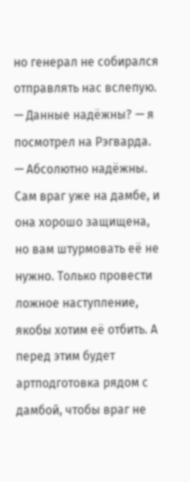но генерал не собирался отправлять нас вслепую.
— Данные надёжны? — я посмотрел на Рэгварда.
— Абсолютно надёжны. Сам враг уже на дамбе, и она хорошо защищена, но вам штурмовать её не нужно. Только провести ложное наступление, якобы хотим её отбить. А перед этим будет артподготовка рядом с дамбой, чтобы враг не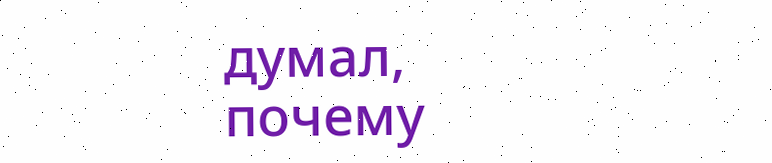думал, почему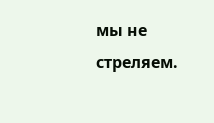мы не стреляем.